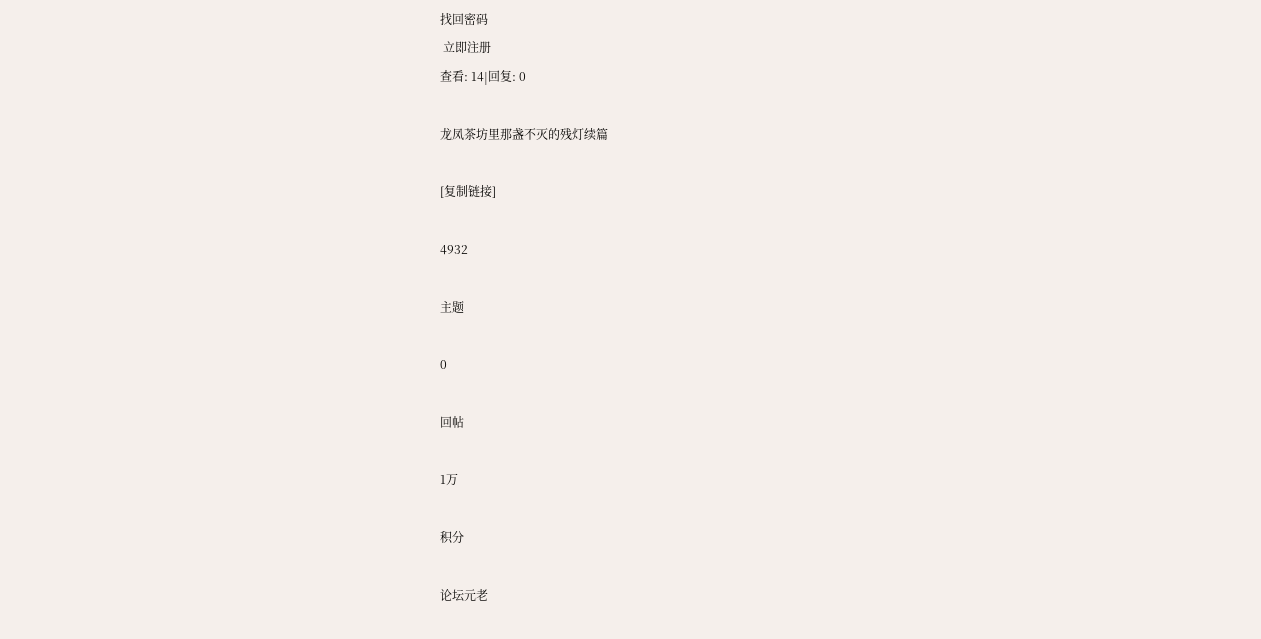找回密码
 立即注册
查看: 14|回复: 0

龙凤茶坊里那盏不灭的残灯续篇

[复制链接]

4932

主题

0

回帖

1万

积分

论坛元老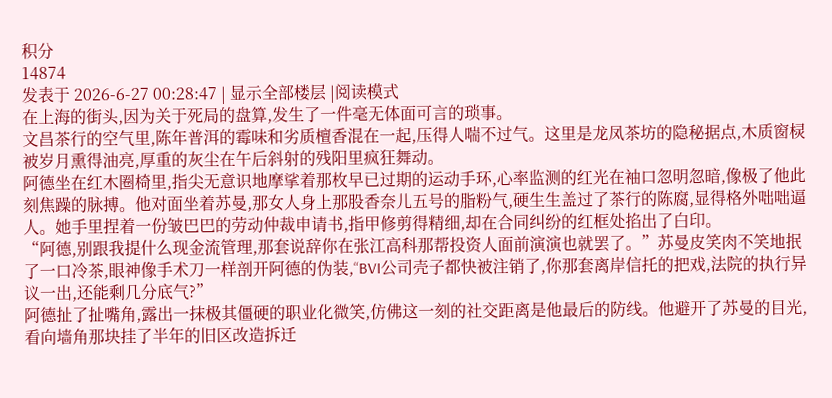积分
14874
发表于 2026-6-27 00:28:47 | 显示全部楼层 |阅读模式
在上海的街头,因为关于死局的盘算,发生了一件毫无体面可言的琐事。
文昌茶行的空气里,陈年普洱的霉味和劣质檀香混在一起,压得人喘不过气。这里是龙凤茶坊的隐秘据点,木质窗棂被岁月熏得油亮,厚重的灰尘在午后斜射的残阳里疯狂舞动。
阿德坐在红木圈椅里,指尖无意识地摩挲着那枚早已过期的运动手环,心率监测的红光在袖口忽明忽暗,像极了他此刻焦躁的脉搏。他对面坐着苏曼,那女人身上那股香奈儿五号的脂粉气,硬生生盖过了茶行的陈腐,显得格外咄咄逼人。她手里捏着一份皱巴巴的劳动仲裁申请书,指甲修剪得精细,却在合同纠纷的红框处掐出了白印。
“阿德,别跟我提什么现金流管理,那套说辞你在张江高科那帮投资人面前演演也就罢了。”苏曼皮笑肉不笑地抿了一口冷茶,眼神像手术刀一样剖开阿德的伪装,“BVI公司壳子都快被注销了,你那套离岸信托的把戏,法院的执行异议一出,还能剩几分底气?”
阿德扯了扯嘴角,露出一抹极其僵硬的职业化微笑,仿佛这一刻的社交距离是他最后的防线。他避开了苏曼的目光,看向墙角那块挂了半年的旧区改造拆迁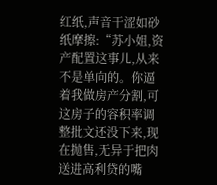红纸,声音干涩如砂纸摩擦:“苏小姐,资产配置这事儿,从来不是单向的。你逼着我做房产分割,可这房子的容积率调整批文还没下来,现在抛售,无异于把肉送进高利贷的嘴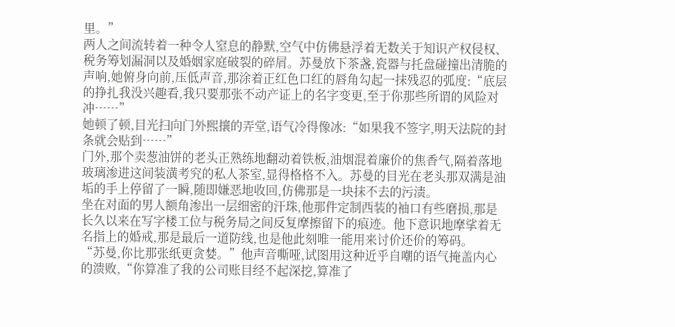里。”
两人之间流转着一种令人窒息的静默,空气中仿佛悬浮着无数关于知识产权侵权、税务筹划漏洞以及婚姻家庭破裂的碎屑。苏曼放下茶盏,瓷器与托盘碰撞出清脆的声响,她俯身向前,压低声音,那涂着正红色口红的唇角勾起一抹残忍的弧度:“底层的挣扎我没兴趣看,我只要那张不动产证上的名字变更,至于你那些所谓的风险对冲……”
她顿了顿,目光扫向门外熙攘的弄堂,语气冷得像冰:“如果我不签字,明天法院的封条就会贴到……”
门外,那个卖葱油饼的老头正熟练地翻动着铁板,油烟混着廉价的焦香气,隔着落地玻璃渗进这间装潢考究的私人茶室,显得格格不入。苏曼的目光在老头那双满是油垢的手上停留了一瞬,随即嫌恶地收回,仿佛那是一块抹不去的污渍。
坐在对面的男人额角渗出一层细密的汗珠,他那件定制西装的袖口有些磨损,那是长久以来在写字楼工位与税务局之间反复摩擦留下的痕迹。他下意识地摩挲着无名指上的婚戒,那是最后一道防线,也是他此刻唯一能用来讨价还价的筹码。
“苏曼,你比那张纸更贪婪。”他声音嘶哑,试图用这种近乎自嘲的语气掩盖内心的溃败,“你算准了我的公司账目经不起深挖,算准了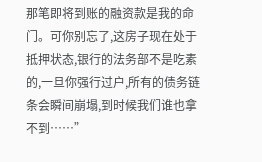那笔即将到账的融资款是我的命门。可你别忘了,这房子现在处于抵押状态,银行的法务部不是吃素的,一旦你强行过户,所有的债务链条会瞬间崩塌,到时候我们谁也拿不到……”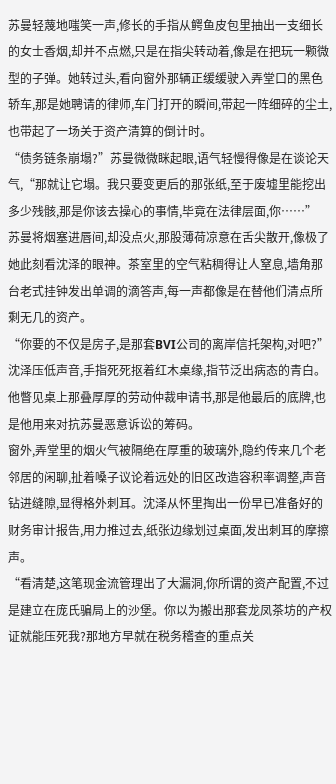苏曼轻蔑地嗤笑一声,修长的手指从鳄鱼皮包里抽出一支细长的女士香烟,却并不点燃,只是在指尖转动着,像是在把玩一颗微型的子弹。她转过头,看向窗外那辆正缓缓驶入弄堂口的黑色轿车,那是她聘请的律师,车门打开的瞬间,带起一阵细碎的尘土,也带起了一场关于资产清算的倒计时。
“债务链条崩塌?”苏曼微微眯起眼,语气轻慢得像是在谈论天气,“那就让它塌。我只要变更后的那张纸,至于废墟里能挖出多少残骸,那是你该去操心的事情,毕竟在法律层面,你……”
苏曼将烟塞进唇间,却没点火,那股薄荷凉意在舌尖散开,像极了她此刻看沈泽的眼神。茶室里的空气粘稠得让人窒息,墙角那台老式挂钟发出单调的滴答声,每一声都像是在替他们清点所剩无几的资产。
“你要的不仅是房子,是那套BVI公司的离岸信托架构,对吧?”沈泽压低声音,手指死死抠着红木桌缘,指节泛出病态的青白。他瞥见桌上那叠厚厚的劳动仲裁申请书,那是他最后的底牌,也是他用来对抗苏曼恶意诉讼的筹码。
窗外,弄堂里的烟火气被隔绝在厚重的玻璃外,隐约传来几个老邻居的闲聊,扯着嗓子议论着远处的旧区改造容积率调整,声音钻进缝隙,显得格外刺耳。沈泽从怀里掏出一份早已准备好的财务审计报告,用力推过去,纸张边缘划过桌面,发出刺耳的摩擦声。
“看清楚,这笔现金流管理出了大漏洞,你所谓的资产配置,不过是建立在庞氏骗局上的沙堡。你以为搬出那套龙凤茶坊的产权证就能压死我?那地方早就在税务稽查的重点关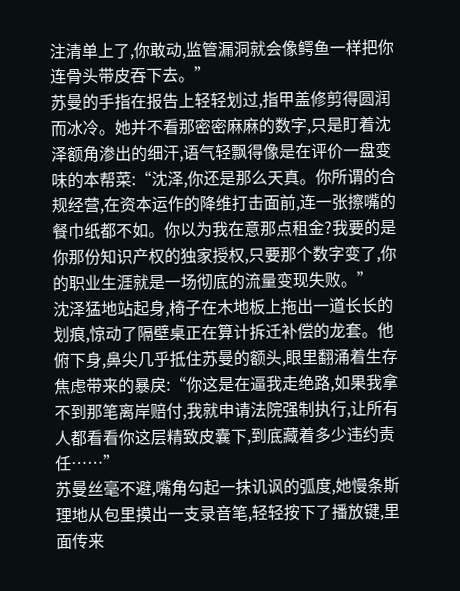注清单上了,你敢动,监管漏洞就会像鳄鱼一样把你连骨头带皮吞下去。”
苏曼的手指在报告上轻轻划过,指甲盖修剪得圆润而冰冷。她并不看那密密麻麻的数字,只是盯着沈泽额角渗出的细汗,语气轻飘得像是在评价一盘变味的本帮菜:“沈泽,你还是那么天真。你所谓的合规经营,在资本运作的降维打击面前,连一张擦嘴的餐巾纸都不如。你以为我在意那点租金?我要的是你那份知识产权的独家授权,只要那个数字变了,你的职业生涯就是一场彻底的流量变现失败。”
沈泽猛地站起身,椅子在木地板上拖出一道长长的划痕,惊动了隔壁桌正在算计拆迁补偿的龙套。他俯下身,鼻尖几乎抵住苏曼的额头,眼里翻涌着生存焦虑带来的暴戾:“你这是在逼我走绝路,如果我拿不到那笔离岸赔付,我就申请法院强制执行,让所有人都看看你这层精致皮囊下,到底藏着多少违约责任……”
苏曼丝毫不避,嘴角勾起一抹讥讽的弧度,她慢条斯理地从包里摸出一支录音笔,轻轻按下了播放键,里面传来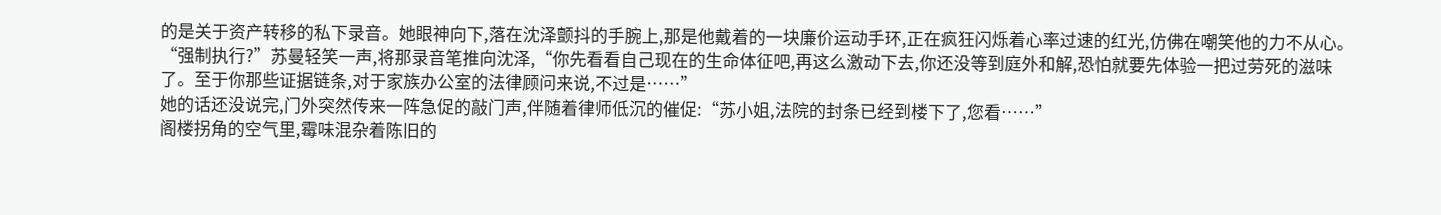的是关于资产转移的私下录音。她眼神向下,落在沈泽颤抖的手腕上,那是他戴着的一块廉价运动手环,正在疯狂闪烁着心率过速的红光,仿佛在嘲笑他的力不从心。
“强制执行?”苏曼轻笑一声,将那录音笔推向沈泽,“你先看看自己现在的生命体征吧,再这么激动下去,你还没等到庭外和解,恐怕就要先体验一把过劳死的滋味了。至于你那些证据链条,对于家族办公室的法律顾问来说,不过是……”
她的话还没说完,门外突然传来一阵急促的敲门声,伴随着律师低沉的催促:“苏小姐,法院的封条已经到楼下了,您看……”
阁楼拐角的空气里,霉味混杂着陈旧的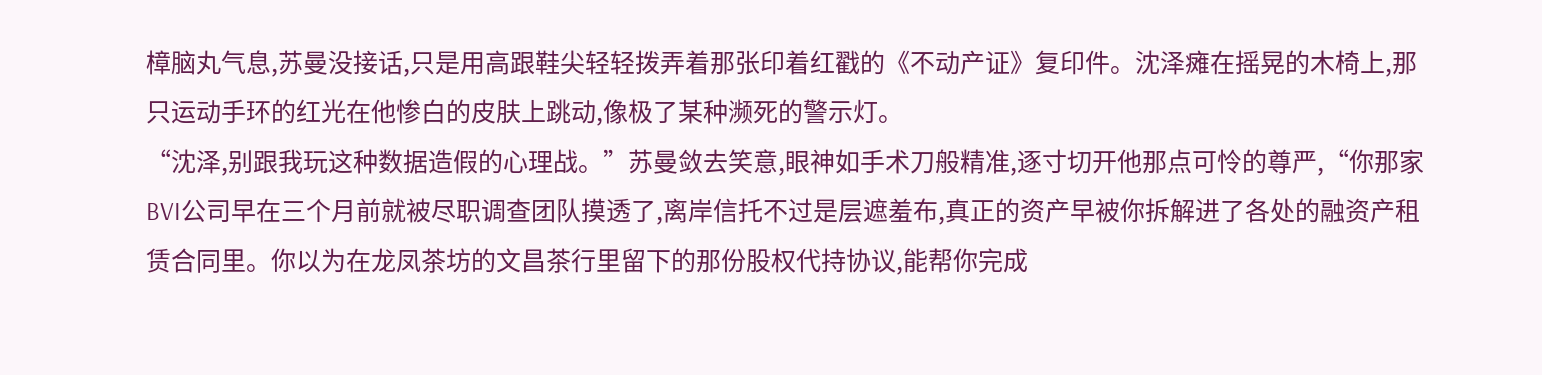樟脑丸气息,苏曼没接话,只是用高跟鞋尖轻轻拨弄着那张印着红戳的《不动产证》复印件。沈泽瘫在摇晃的木椅上,那只运动手环的红光在他惨白的皮肤上跳动,像极了某种濒死的警示灯。
“沈泽,别跟我玩这种数据造假的心理战。”苏曼敛去笑意,眼神如手术刀般精准,逐寸切开他那点可怜的尊严,“你那家BVI公司早在三个月前就被尽职调查团队摸透了,离岸信托不过是层遮羞布,真正的资产早被你拆解进了各处的融资产租赁合同里。你以为在龙凤茶坊的文昌茶行里留下的那份股权代持协议,能帮你完成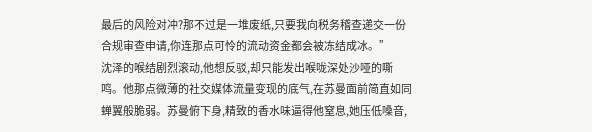最后的风险对冲?那不过是一堆废纸,只要我向税务稽查递交一份合规审查申请,你连那点可怜的流动资金都会被冻结成冰。”
沈泽的喉结剧烈滚动,他想反驳,却只能发出喉咙深处沙哑的嘶鸣。他那点微薄的社交媒体流量变现的底气,在苏曼面前简直如同蝉翼般脆弱。苏曼俯下身,精致的香水味逼得他窒息,她压低嗓音,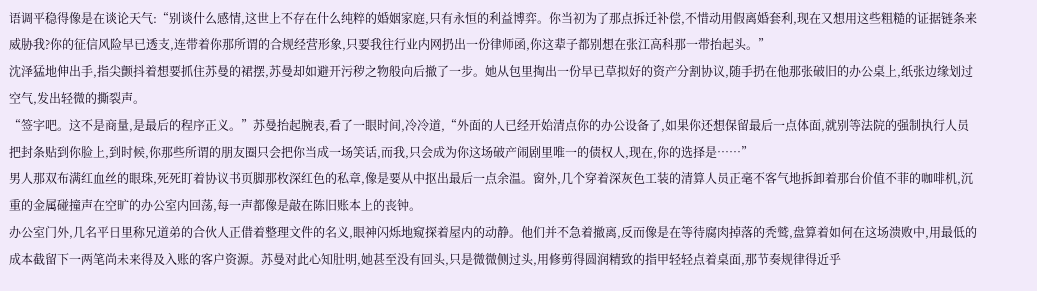语调平稳得像是在谈论天气:“别谈什么感情,这世上不存在什么纯粹的婚姻家庭,只有永恒的利益博弈。你当初为了那点拆迁补偿,不惜动用假离婚套利,现在又想用这些粗糙的证据链条来威胁我?你的征信风险早已透支,连带着你那所谓的合规经营形象,只要我往行业内网扔出一份律师函,你这辈子都别想在张江高科那一带抬起头。”
沈泽猛地伸出手,指尖颤抖着想要抓住苏曼的裙摆,苏曼却如避开污秽之物般向后撤了一步。她从包里掏出一份早已草拟好的资产分割协议,随手扔在他那张破旧的办公桌上,纸张边缘划过空气,发出轻微的撕裂声。
“签字吧。这不是商量,是最后的程序正义。”苏曼抬起腕表,看了一眼时间,冷冷道,“外面的人已经开始清点你的办公设备了,如果你还想保留最后一点体面,就别等法院的强制执行人员把封条贴到你脸上,到时候,你那些所谓的朋友圈只会把你当成一场笑话,而我,只会成为你这场破产闹剧里唯一的债权人,现在,你的选择是……”
男人那双布满红血丝的眼珠,死死盯着协议书页脚那枚深红色的私章,像是要从中抠出最后一点余温。窗外,几个穿着深灰色工装的清算人员正毫不客气地拆卸着那台价值不菲的咖啡机,沉重的金属碰撞声在空旷的办公室内回荡,每一声都像是敲在陈旧账本上的丧钟。
办公室门外,几名平日里称兄道弟的合伙人正借着整理文件的名义,眼神闪烁地窥探着屋内的动静。他们并不急着撤离,反而像是在等待腐肉掉落的秃鹫,盘算着如何在这场溃败中,用最低的成本截留下一两笔尚未来得及入账的客户资源。苏曼对此心知肚明,她甚至没有回头,只是微微侧过头,用修剪得圆润精致的指甲轻轻点着桌面,那节奏规律得近乎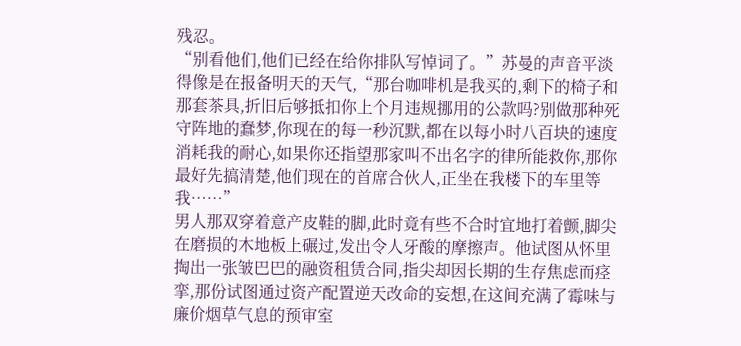残忍。
“别看他们,他们已经在给你排队写悼词了。”苏曼的声音平淡得像是在报备明天的天气,“那台咖啡机是我买的,剩下的椅子和那套茶具,折旧后够抵扣你上个月违规挪用的公款吗?别做那种死守阵地的蠢梦,你现在的每一秒沉默,都在以每小时八百块的速度消耗我的耐心,如果你还指望那家叫不出名字的律所能救你,那你最好先搞清楚,他们现在的首席合伙人,正坐在我楼下的车里等我……”
男人那双穿着意产皮鞋的脚,此时竟有些不合时宜地打着颤,脚尖在磨损的木地板上碾过,发出令人牙酸的摩擦声。他试图从怀里掏出一张皱巴巴的融资租赁合同,指尖却因长期的生存焦虑而痉挛,那份试图通过资产配置逆天改命的妄想,在这间充满了霉味与廉价烟草气息的预审室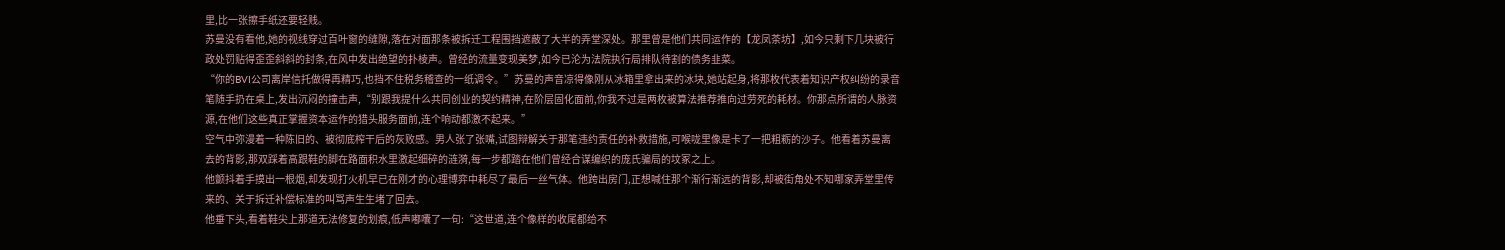里,比一张擦手纸还要轻贱。
苏曼没有看他,她的视线穿过百叶窗的缝隙,落在对面那条被拆迁工程围挡遮蔽了大半的弄堂深处。那里曾是他们共同运作的【龙凤茶坊】,如今只剩下几块被行政处罚贴得歪歪斜斜的封条,在风中发出绝望的扑棱声。曾经的流量变现美梦,如今已沦为法院执行局排队待割的债务韭菜。
“你的BVI公司离岸信托做得再精巧,也挡不住税务稽查的一纸调令。”苏曼的声音凉得像刚从冰箱里拿出来的冰块,她站起身,将那枚代表着知识产权纠纷的录音笔随手扔在桌上,发出沉闷的撞击声,“别跟我提什么共同创业的契约精神,在阶层固化面前,你我不过是两枚被算法推荐推向过劳死的耗材。你那点所谓的人脉资源,在他们这些真正掌握资本运作的猎头服务面前,连个响动都激不起来。”
空气中弥漫着一种陈旧的、被彻底榨干后的灰败感。男人张了张嘴,试图辩解关于那笔违约责任的补救措施,可喉咙里像是卡了一把粗粝的沙子。他看着苏曼离去的背影,那双踩着高跟鞋的脚在路面积水里激起细碎的涟漪,每一步都踏在他们曾经合谋编织的庞氏骗局的坟冢之上。
他颤抖着手摸出一根烟,却发现打火机早已在刚才的心理博弈中耗尽了最后一丝气体。他跨出房门,正想喊住那个渐行渐远的背影,却被街角处不知哪家弄堂里传来的、关于拆迁补偿标准的叫骂声生生堵了回去。
他垂下头,看着鞋尖上那道无法修复的划痕,低声嘟囔了一句:“这世道,连个像样的收尾都给不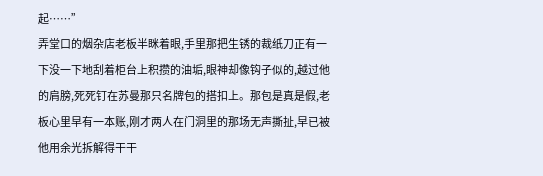起……”
弄堂口的烟杂店老板半眯着眼,手里那把生锈的裁纸刀正有一下没一下地刮着柜台上积攒的油垢,眼神却像钩子似的,越过他的肩膀,死死钉在苏曼那只名牌包的搭扣上。那包是真是假,老板心里早有一本账,刚才两人在门洞里的那场无声撕扯,早已被他用余光拆解得干干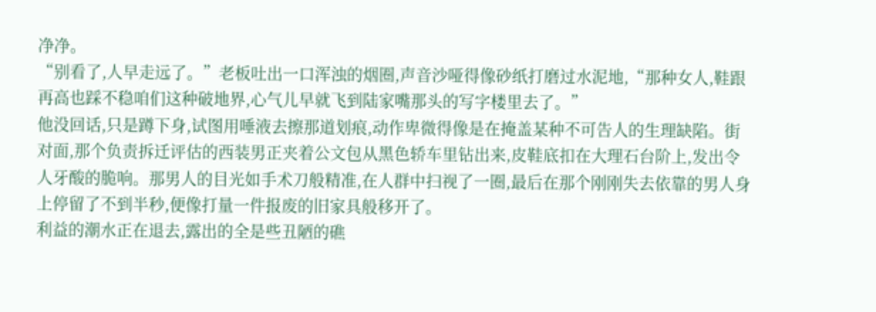净净。
“别看了,人早走远了。”老板吐出一口浑浊的烟圈,声音沙哑得像砂纸打磨过水泥地,“那种女人,鞋跟再高也踩不稳咱们这种破地界,心气儿早就飞到陆家嘴那头的写字楼里去了。”
他没回话,只是蹲下身,试图用唾液去擦那道划痕,动作卑微得像是在掩盖某种不可告人的生理缺陷。街对面,那个负责拆迁评估的西装男正夹着公文包从黑色轿车里钻出来,皮鞋底扣在大理石台阶上,发出令人牙酸的脆响。那男人的目光如手术刀般精准,在人群中扫视了一圈,最后在那个刚刚失去依靠的男人身上停留了不到半秒,便像打量一件报废的旧家具般移开了。
利益的潮水正在退去,露出的全是些丑陋的礁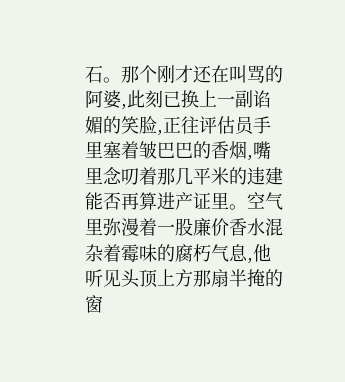石。那个刚才还在叫骂的阿婆,此刻已换上一副谄媚的笑脸,正往评估员手里塞着皱巴巴的香烟,嘴里念叨着那几平米的违建能否再算进产证里。空气里弥漫着一股廉价香水混杂着霉味的腐朽气息,他听见头顶上方那扇半掩的窗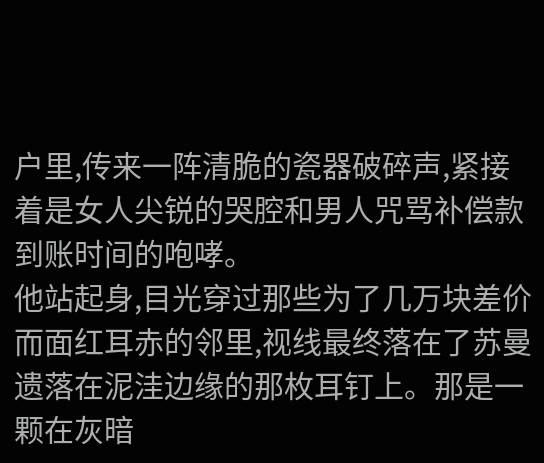户里,传来一阵清脆的瓷器破碎声,紧接着是女人尖锐的哭腔和男人咒骂补偿款到账时间的咆哮。
他站起身,目光穿过那些为了几万块差价而面红耳赤的邻里,视线最终落在了苏曼遗落在泥洼边缘的那枚耳钉上。那是一颗在灰暗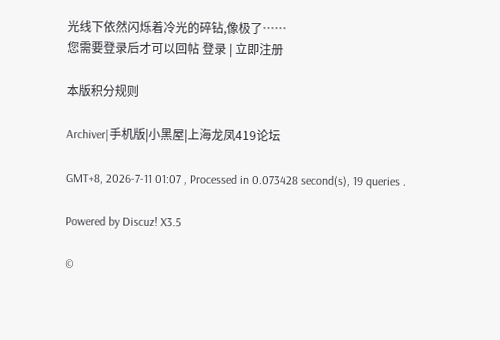光线下依然闪烁着冷光的碎钻,像极了……
您需要登录后才可以回帖 登录 | 立即注册

本版积分规则

Archiver|手机版|小黑屋|上海龙凤419论坛

GMT+8, 2026-7-11 01:07 , Processed in 0.073428 second(s), 19 queries .

Powered by Discuz! X3.5

©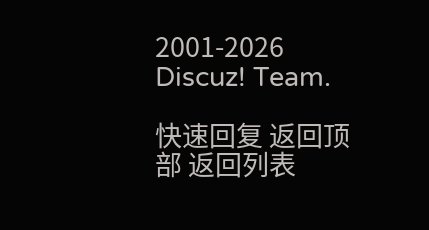2001-2026 Discuz! Team.

快速回复 返回顶部 返回列表